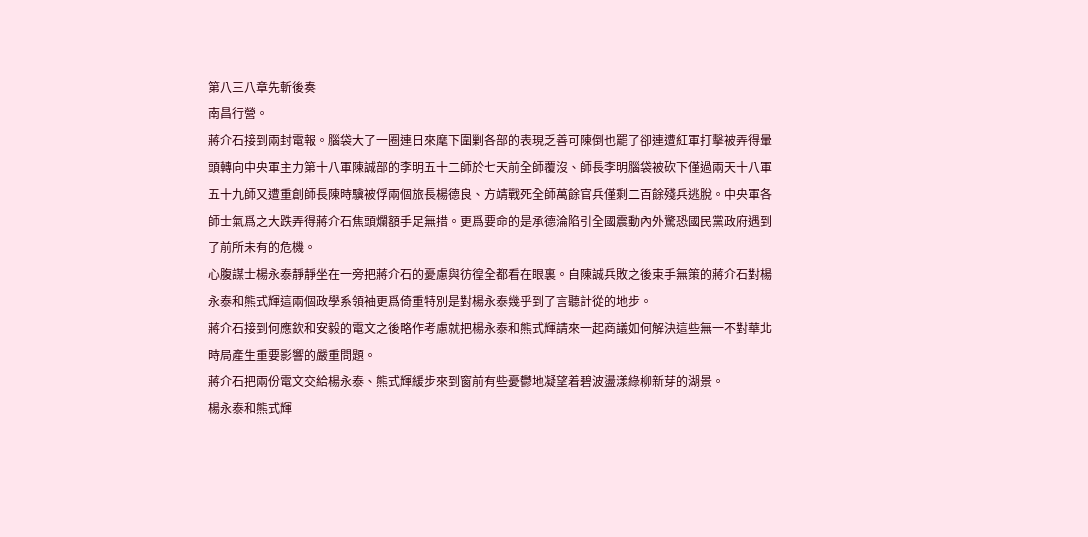第八三八章先斬後奏
南昌行營。
蔣介石接到兩封電報。腦袋大了一圈連日來麾下圍剿各部的表現乏善可陳倒也罷了卻連遭紅軍打擊被弄得暈頭轉向中央軍主力第十八軍陳誠部的李明五十二師於七天前全師覆沒、師長李明腦袋被砍下僅過兩天十八軍五十九師又遭重創師長陳時驥被俘兩個旅長楊德良、方靖戰死全師萬餘官兵僅剩二百餘殘兵逃脫。中央軍各師士氣爲之大跌弄得蔣介石焦頭爛額手足無措。更爲要命的是承德淪陷引全國震動內外驚恐國民黨政府遇到了前所未有的危機。
心腹謀士楊永泰靜靜坐在一旁把蔣介石的憂慮與彷徨全都看在眼裏。自陳誠兵敗之後束手無策的蔣介石對楊永泰和熊式輝這兩個政學系領袖更爲倚重特別是對楊永泰幾乎到了言聽計從的地步。
蔣介石接到何應欽和安毅的電文之後略作考慮就把楊永泰和熊式輝請來一起商議如何解決這些無一不對華北時局產生重要影響的嚴重問題。
蔣介石把兩份電文交給楊永泰、熊式輝緩步來到窗前有些憂鬱地凝望着碧波盪漾綠柳新芽的湖景。
楊永泰和熊式輝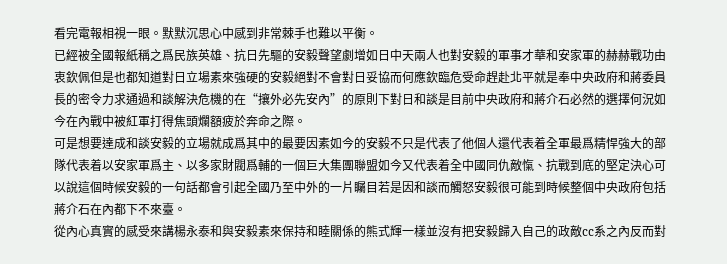看完電報相視一眼。默默沉思心中感到非常棘手也難以平衡。
已經被全國報紙稱之爲民族英雄、抗日先驅的安毅聲望劇增如日中天兩人也對安毅的軍事才華和安家軍的赫赫戰功由衷欽佩但是也都知道對日立場素來強硬的安毅絕對不會對日妥協而何應欽臨危受命趕赴北平就是奉中央政府和蔣委員長的密令力求通過和談解決危機的在“攘外必先安內”的原則下對日和談是目前中央政府和蔣介石必然的選擇何況如今在內戰中被紅軍打得焦頭爛額疲於奔命之際。
可是想要達成和談安毅的立場就成爲其中的最要因素如今的安毅不只是代表了他個人還代表着全軍最爲精悍強大的部隊代表着以安家軍爲主、以多家財閥爲輔的一個巨大集團聯盟如今又代表着全中國同仇敵愾、抗戰到底的堅定決心可以說這個時候安毅的一句話都會引起全國乃至中外的一片矚目若是因和談而觸怒安毅很可能到時候整個中央政府包括蔣介石在內都下不來臺。
從內心真實的感受來講楊永泰和與安毅素來保持和睦關係的熊式輝一樣並沒有把安毅歸入自己的政敵cc系之內反而對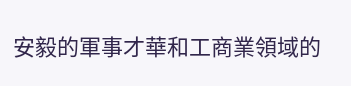安毅的軍事才華和工商業領域的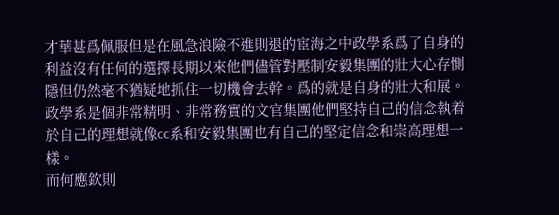才華甚爲佩服但是在風急浪險不進則退的宦海之中政學系爲了自身的利益沒有任何的選擇長期以來他們儘管對壓制安毅集團的壯大心存惻隱但仍然毫不猶疑地抓住一切機會去幹。爲的就是自身的壯大和展。
政學系是個非常精明、非常務實的文官集團他們堅持自己的信念執着於自己的理想就像cc系和安毅集團也有自己的堅定信念和崇高理想一樣。
而何應欽則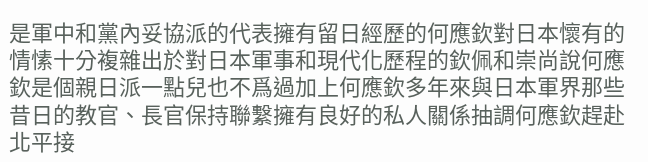是軍中和黨內妥協派的代表擁有留日經歷的何應欽對日本懷有的情愫十分複雜出於對日本軍事和現代化歷程的欽佩和崇尚說何應欽是個親日派一點兒也不爲過加上何應欽多年來與日本軍界那些昔日的教官、長官保持聯繫擁有良好的私人關係抽調何應欽趕赴北平接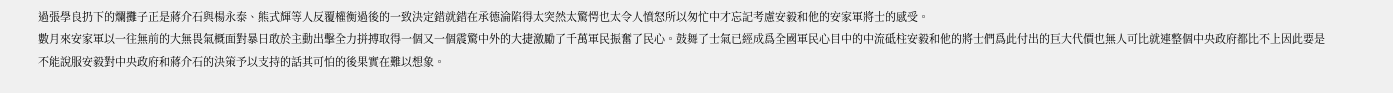過張學良扔下的爛攤子正是蔣介石與楊永泰、熊式輝等人反覆權衡過後的一致決定錯就錯在承德淪陷得太突然太驚愕也太令人憤怒所以匆忙中才忘記考慮安毅和他的安家軍將士的感受。
數月來安家軍以一往無前的大無畏氣概面對暴日敢於主動出擊全力拼搏取得一個又一個震驚中外的大捷激勵了千萬軍民振奮了民心。鼓舞了士氣已經成爲全國軍民心目中的中流砥柱安毅和他的將士們爲此付出的巨大代價也無人可比就連整個中央政府都比不上因此要是不能說服安毅對中央政府和蔣介石的決策予以支持的話其可怕的後果實在難以想象。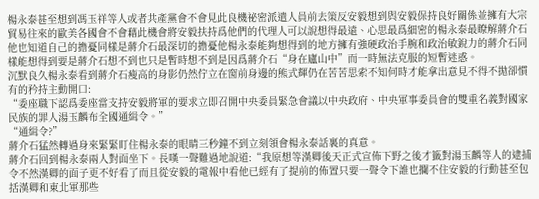楊永泰甚至想到馮玉祥等人或者共產黨會不會見此良機祕密派遣人員前去策反安毅想到與安毅保持良好關係並擁有大宗貿易往來的歐美各國會不會藉此機會將安毅扶持爲他們的代理人可以說想得最遠、心思最爲細密的楊永泰最瞭解蔣介石他也知道自己的擔憂同樣是蔣介石最深切的擔憂他楊永泰能夠想得到的地方擁有強硬政治手腕和政治敏銳力的蔣介石同樣能想得到要是蔣介石想不到也只是暫時想不到是因爲蔣介石“身在廬山中”而一時無法克服的短暫迷惑。
沉默良久楊永泰看到蔣介石瘦高的身影仍然佇立在窗前身邊的熊式輝仍在苦苦思索不知何時才能拿出意見不得不拋卻慣有的矜持主動開口:
“委座職下認爲委座當支持安毅將軍的要求立即召開中央委員緊急會議以中央政府、中央軍事委員會的雙重名義對國家民族的罪人湯玉麟布全國通緝令。”
“通緝令?”
蔣介石猛然轉過身來緊緊盯住楊永泰的眼睛三秒鐘不到立刻領會楊永泰話裏的真意。
蔣介石回到楊永泰兩人對面坐下。長嘆一聲難過地說道:“我原想等漢卿後天正式宣佈下野之後才籤對湯玉麟等人的逮捕令不然漢卿的面子更不好看了而且從安毅的電報中看他已經有了提前的佈置只要一聲令下誰也攔不住安毅的行動甚至包括漢卿和東北軍那些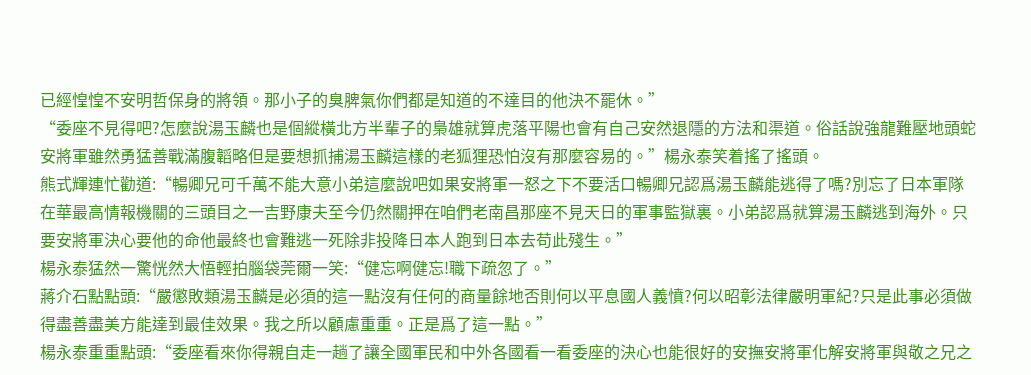已經惶惶不安明哲保身的將領。那小子的臭脾氣你們都是知道的不達目的他決不罷休。”
“委座不見得吧?怎麼說湯玉麟也是個縱橫北方半輩子的梟雄就算虎落平陽也會有自己安然退隱的方法和渠道。俗話說強龍難壓地頭蛇安將軍雖然勇猛善戰滿腹韜略但是要想抓捕湯玉麟這樣的老狐狸恐怕沒有那麼容易的。”楊永泰笑着搖了搖頭。
熊式輝連忙勸道:“暢卿兄可千萬不能大意小弟這麼說吧如果安將軍一怒之下不要活口暢卿兄認爲湯玉麟能逃得了嗎?別忘了日本軍隊在華最高情報機關的三頭目之一吉野康夫至今仍然關押在咱們老南昌那座不見天日的軍事監獄裏。小弟認爲就算湯玉麟逃到海外。只要安將軍決心要他的命他最終也會難逃一死除非投降日本人跑到日本去苟此殘生。”
楊永泰猛然一驚恍然大悟輕拍腦袋莞爾一笑:“健忘啊健忘!職下疏忽了。”
蔣介石點點頭:“嚴懲敗類湯玉麟是必須的這一點沒有任何的商量餘地否則何以平息國人義憤?何以昭彰法律嚴明軍紀?只是此事必須做得盡善盡美方能達到最佳效果。我之所以顧慮重重。正是爲了這一點。”
楊永泰重重點頭:“委座看來你得親自走一趟了讓全國軍民和中外各國看一看委座的決心也能很好的安撫安將軍化解安將軍與敬之兄之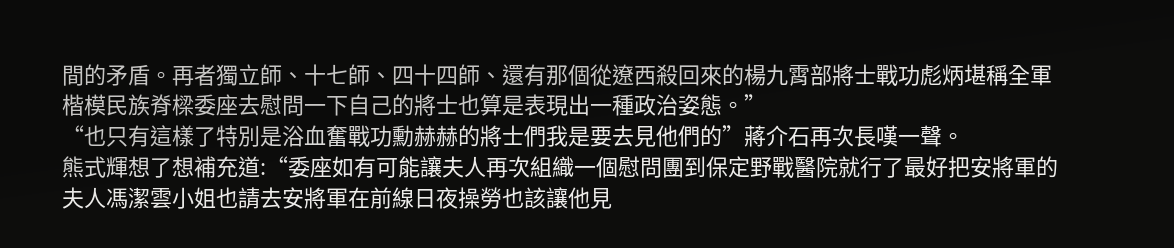間的矛盾。再者獨立師、十七師、四十四師、還有那個從遼西殺回來的楊九霄部將士戰功彪炳堪稱全軍楷模民族脊樑委座去慰問一下自己的將士也算是表現出一種政治姿態。”
“也只有這樣了特別是浴血奮戰功勳赫赫的將士們我是要去見他們的”蔣介石再次長嘆一聲。
熊式輝想了想補充道:“委座如有可能讓夫人再次組織一個慰問團到保定野戰醫院就行了最好把安將軍的夫人馮潔雲小姐也請去安將軍在前線日夜操勞也該讓他見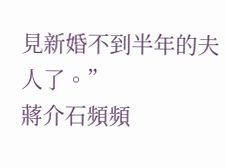見新婚不到半年的夫人了。”
蔣介石頻頻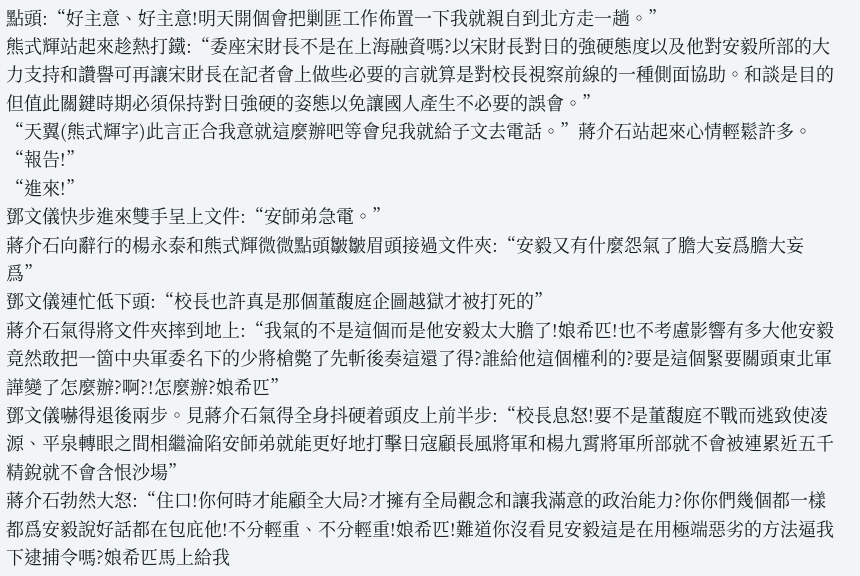點頭:“好主意、好主意!明天開個會把剿匪工作佈置一下我就親自到北方走一趟。”
熊式輝站起來趁熱打鐵:“委座宋財長不是在上海融資嗎?以宋財長對日的強硬態度以及他對安毅所部的大力支持和讚譽可再讓宋財長在記者會上做些必要的言就算是對校長視察前線的一種側面協助。和談是目的但值此關鍵時期必須保持對日強硬的姿態以免讓國人產生不必要的誤會。”
“天翼(熊式輝字)此言正合我意就這麼辦吧等會兒我就給子文去電話。”蔣介石站起來心情輕鬆許多。
“報告!”
“進來!”
鄧文儀快步進來雙手呈上文件:“安師弟急電。”
蔣介石向辭行的楊永泰和熊式輝微微點頭皺皺眉頭接過文件夾:“安毅又有什麼怨氣了膽大妄爲膽大妄爲”
鄧文儀連忙低下頭:“校長也許真是那個董馥庭企圖越獄才被打死的”
蔣介石氣得將文件夾摔到地上:“我氣的不是這個而是他安毅太大膽了!娘希匹!也不考慮影響有多大他安毅竟然敢把一箇中央軍委名下的少將槍斃了先斬後奏這還了得?誰給他這個權利的?要是這個緊要關頭東北軍譁變了怎麼辦?啊?!怎麼辦?娘希匹”
鄧文儀嚇得退後兩步。見蔣介石氣得全身抖硬着頭皮上前半步:“校長息怒!要不是董馥庭不戰而逃致使凌源、平泉轉眼之間相繼淪陷安師弟就能更好地打擊日寇顧長風將軍和楊九霄將軍所部就不會被連累近五千精銳就不會含恨沙場”
蔣介石勃然大怒:“住口!你何時才能顧全大局?才擁有全局觀念和讓我滿意的政治能力?你你們幾個都一樣都爲安毅說好話都在包庇他!不分輕重、不分輕重!娘希匹!難道你沒看見安毅這是在用極端惡劣的方法逼我下逮捕令嗎?娘希匹馬上給我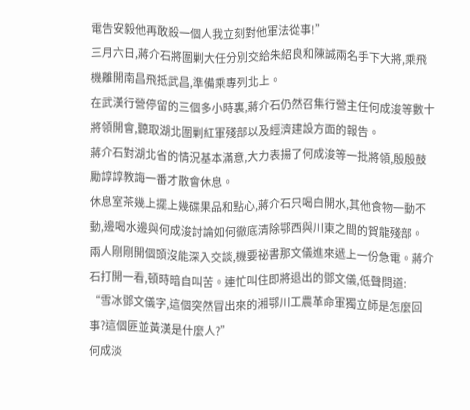電告安毅他再敢殺一個人我立刻對他軍法從事!”
三月六日,蔣介石將圍剿大任分別交給朱紹良和陳誠兩名手下大將,乘飛機離開南昌飛抵武昌,準備乘專列北上。
在武漢行營停留的三個多小時裏,蔣介石仍然召集行營主任何成浚等數十將領開會,聽取湖北圍剿紅軍殘部以及經濟建設方面的報告。
蔣介石對湖北省的情況基本滿意,大力表揚了何成浚等一批將領,殷殷鼓勵諄諄教誨一番才散會休息。
休息室茶幾上擺上幾碟果品和點心,蔣介石只喝白開水,其他食物一動不動,邊喝水邊與何成浚討論如何徹底清除鄂西與川東之間的賀龍殘部。
兩人剛剛開個頭沒能深入交談,機要祕書那文儀進來遞上一份急電。蔣介石打開一看,頓時暗自叫苦。連忙叫住即將退出的鄧文儀,低聲問道:
“雪冰鄧文儀字,這個突然冒出來的湘鄂川工農革命軍獨立師是怎麼回事?這個匪並黃漢是什麼人?”
何成淡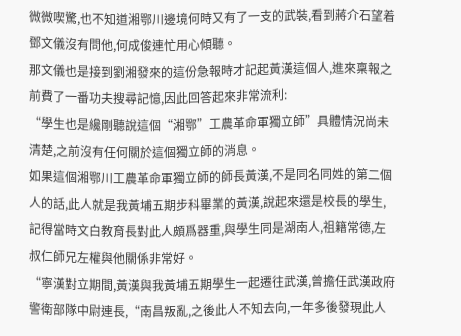微微喫驚,也不知道湘鄂川邊境何時又有了一支的武裝,看到蔣介石望着鄧文儀沒有問他,何成俊連忙用心傾聽。
那文儀也是接到劉湘發來的這份急報時才記起黃漢這個人,進來稟報之前費了一番功夫搜尋記憶,因此回答起來非常流利:
“學生也是纔剛聽說這個“湘鄂”工農革命軍獨立師”具體情況尚未清楚,之前沒有任何關於這個獨立師的消息。
如果這個湘鄂川工農革命軍獨立師的師長黃漢,不是同名同姓的第二個人的話,此人就是我黃埔五期步科畢業的黃漢,說起來還是校長的學生,記得當時文白教育長對此人頗爲器重,與學生同是湖南人,祖籍常德,左叔仁師兄左權與他關係非常好。
“寧漢對立期間,黃漢與我黃埔五期學生一起遷往武漢,曾擔任武漢政府警衛部隊中尉連長,“南昌叛亂,之後此人不知去向,一年多後發現此人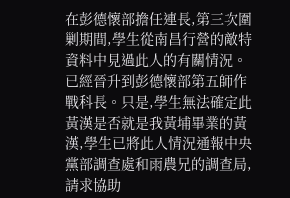在彭德懷部擔任連長,第三次圍剿期間,學生從南昌行營的敵特資料中見過此人的有關情況。已經晉升到彭德懷部第五師作戰科長。只是,學生無法確定此黃漢是否就是我黃埔畢業的黃漢,學生已將此人情況通報中央黨部調查處和雨農兄的調查局,請求協助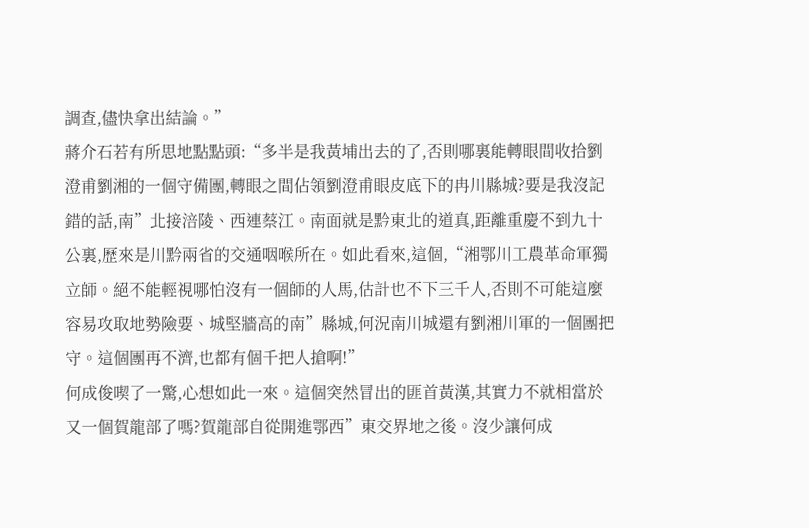調查,儘快拿出結論。”
蔣介石若有所思地點點頭:“多半是我黃埔出去的了,否則哪裏能轉眼間收拾劉澄甫劉湘的一個守備團,轉眼之間佔領劉澄甫眼皮底下的冉川縣城?要是我沒記錯的話,南”北接涪陵、西連蔡江。南面就是黔東北的道真,距離重慶不到九十公裏,歷來是川黔兩省的交通咽喉所在。如此看來,這個,“湘鄂川工農革命軍獨立師。絕不能輕視哪怕沒有一個師的人馬,估計也不下三千人,否則不可能這麼容易攻取地勢險要、城堅牆高的南”縣城,何況南川城還有劉湘川軍的一個團把守。這個團再不濟,也都有個千把人搶啊!”
何成俊喫了一驚,心想如此一來。這個突然冒出的匪首黃漢,其實力不就相當於又一個賀龍部了嗎?賀龍部自從開進鄂西”東交界地之後。沒少讓何成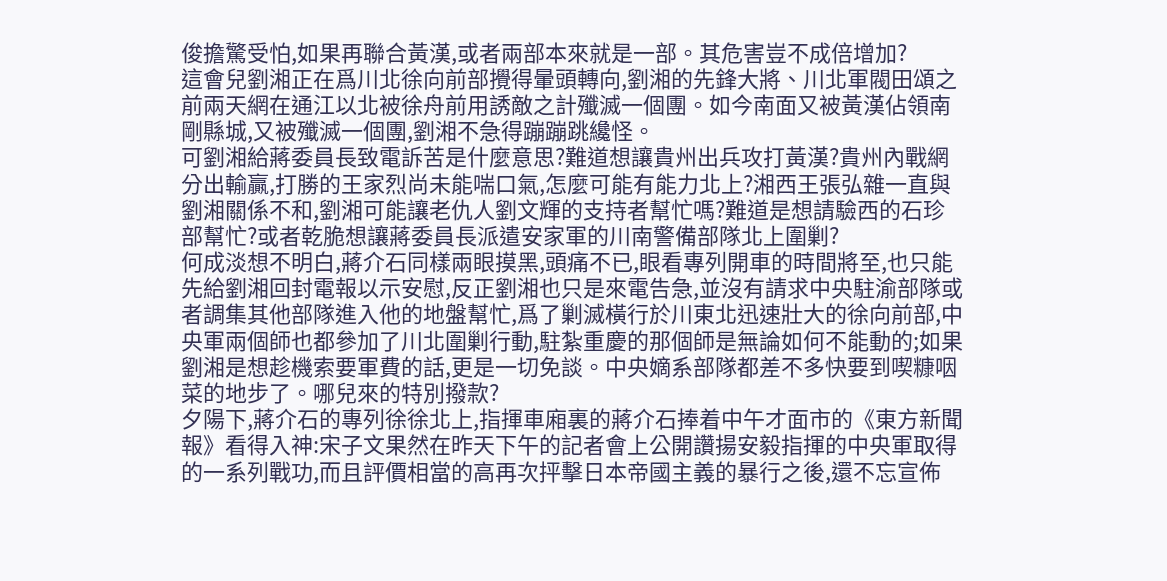俊擔驚受怕,如果再聯合黃漢,或者兩部本來就是一部。其危害豈不成倍增加?
這會兒劉湘正在爲川北徐向前部攪得暈頭轉向,劉湘的先鋒大將、川北軍閥田頌之前兩天網在通江以北被徐舟前用誘敵之計殲滅一個團。如今南面又被黃漢佔領南剛縣城,又被殲滅一個團,劉湘不急得蹦蹦跳纔怪。
可劉湘給蔣委員長致電訴苦是什麼意思?難道想讓貴州出兵攻打黃漢?貴州內戰網分出輸贏,打勝的王家烈尚未能喘口氣,怎麼可能有能力北上?湘西王張弘雜一直與劉湘關係不和,劉湘可能讓老仇人劉文輝的支持者幫忙嗎?難道是想請驗西的石珍部幫忙?或者乾脆想讓蔣委員長派遣安家軍的川南警備部隊北上圍剿?
何成淡想不明白,蔣介石同樣兩眼摸黑,頭痛不已,眼看專列開車的時間將至,也只能先給劉湘回封電報以示安慰,反正劉湘也只是來電告急,並沒有請求中央駐渝部隊或者調集其他部隊進入他的地盤幫忙,爲了剿滅橫行於川東北迅速壯大的徐向前部,中央軍兩個師也都參加了川北圍剿行動,駐紮重慶的那個師是無論如何不能動的;如果劉湘是想趁機索要軍費的話,更是一切免談。中央嫡系部隊都差不多快要到喫糠咽菜的地步了。哪兒來的特別撥款?
夕陽下,蔣介石的專列徐徐北上,指揮車廂裏的蔣介石捧着中午才面市的《東方新聞報》看得入神:宋子文果然在昨天下午的記者會上公開讚揚安毅指揮的中央軍取得的一系列戰功,而且評價相當的高再次抨擊日本帝國主義的暴行之後,還不忘宣佈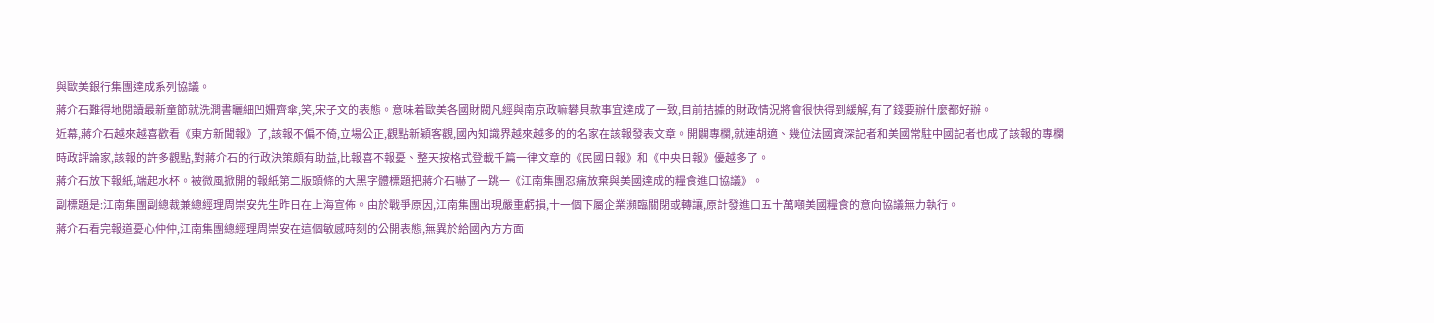與歐美銀行集團達成系列協議。
蔣介石難得地閱讀最新童節就洗澗書曬細凹姍齊傘,笑,宋子文的表態。意味着歐美各國財閥凡經與南京政嘛礬貝款事宜達成了一致,目前拮據的財政情況將會很快得到緩解,有了錢要辦什麼都好辦。
近幕,蔣介石越來越喜歡看《東方新聞報》了,該報不偏不倚,立場公正,觀點新穎客觀,國內知識界越來越多的的名家在該報發表文章。開闢專欄,就連胡適、幾位法國資深記者和美國常駐中國記者也成了該報的專欄時政評論家,該報的許多觀點,對蔣介石的行政決策頗有助益,比報喜不報憂、整天按格式登載千篇一律文章的《民國日報》和《中央日報》優越多了。
蔣介石放下報紙,端起水杯。被微風掀開的報紙第二版頭條的大黑字體標題把蔣介石嚇了一跳一《江南集團忍痛放棄與美國達成的糧食進口協議》。
副標題是:江南集團副總裁兼總經理周崇安先生昨日在上海宣佈。由於戰爭原因,江南集團出現嚴重虧損,十一個下屬企業瀕臨關閉或轉讓,原計發進口五十萬噸美國糧食的意向協議無力執行。
蔣介石看完報道憂心仲仲,江南集團總經理周崇安在這個敏感時刻的公開表態,無異於給國內方方面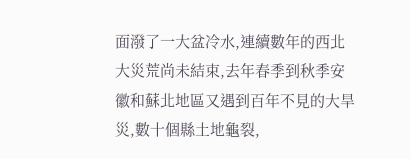面潑了一大盆冷水,連續數年的西北大災荒尚未結束,去年春季到秋季安徽和蘇北地區又遇到百年不見的大旱災,數十個縣土地龜裂,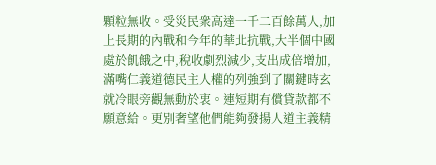顆粒無收。受災民衆高達一千二百餘萬人,加上長期的內戰和今年的華北抗戰,大半個中國處於飢餓之中,稅收劇烈減少,支出成倍增加,滿嘴仁義道德民主人權的列強到了關鍵時玄就冷眼旁觀無動於衷。連短期有償貸款都不願意給。更別奢望他們能夠發揚人道主義精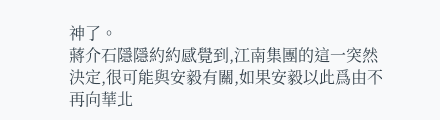神了。
蔣介石隱隱約約感覺到,江南集團的這一突然決定,很可能與安毅有關,如果安毅以此爲由不再向華北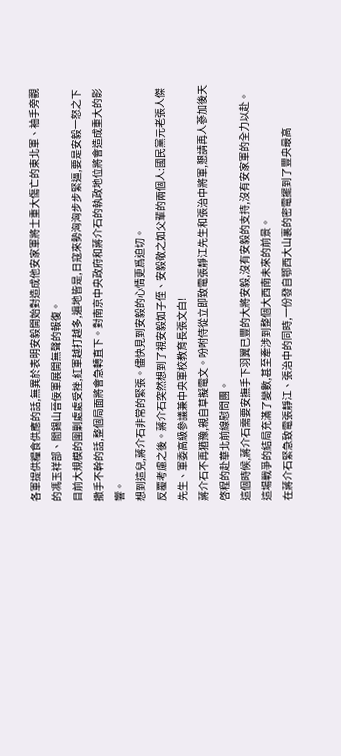各軍提供糧食供應的話,無異於表明安毅開始對造成他安家軍將士重大傷亡的東北軍、袖手旁觀的馮玉祥部、閻錫山晉佞軍展開無聲的報復。
目前大規模的圍剿處處受挫,紅軍越打越多,遍地皆是,日寇來勢洶洶步步緊逼,要是安毅一怒之下撒手不幹的話,整個局面將會急轉直下。對南京中央政府和蔣介石的執政地位將會造成重大的影響。
想到這兒,蔣介石非常的緊張。儘快見到安毅的心情更爲迫切。
反覆考慮之後。蔣介石突然想到了視安毅如子侄、安毅敬之如父輩的兩個人:國民黨元老張人傑先生、軍委高級參議兼中央軍校教育長張文白!
蔣介石不再猶豫,親自草擬電文。吩咐侍從立即致電張靜江先生和張治中將軍,懇請再人蔘加後天啓程的赴華北前線慰問團。
這個時候,蔣介石需要安撫手下羽翼已豐的大將安毅,沒有安毅的支持,沒有安家軍的全力以赴。這場戰爭的結局充滿了變數,甚至牽涉到整個大西南未來的前景。
在蔣介石緊急致電張靜江、張治中的同時,一份發自鄂西大山裏的密電擺到了豐央最高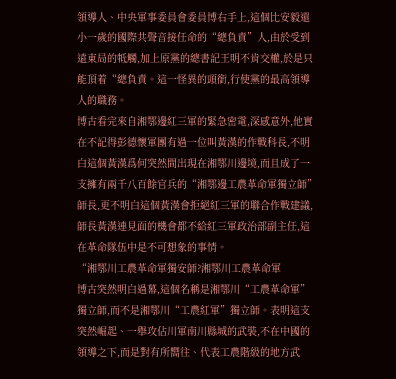領導人、中央軍事委員會委員博右手上,這個比安毅還小一歲的國際共聲音接任命的“總負責”人,由於受到遠東局的牴觸,加上原黨的總書記王明不肯交權,於是只能頂着“總負責。這一怪異的頭銜,行使黨的最高領導人的職務。
博古看完來自湘鄂邊紅三軍的緊急密電,深感意外,他實在不記得彭德懷軍團有過一位叫黃漢的作戰科長,不明白這個黃漢爲何突然間出現在湘鄂川邊境,而且成了一支擁有兩千八百餘官兵的“湘鄂邊工農革命軍獨立師”師長,更不明白這個黃漢會拒絕紅三軍的聯合作戰建議,師長黃漢連見面的機會都不給紅三軍政治部副主任,這在革命隊伍中是不可想象的事情。
“湘鄂川工農革命軍獨安師?湘鄂川工農革命軍
博古突然明白過幕,這個名稱是湘鄂川“工農革命軍”獨立師,而不是湘鄂川“工農紅軍”獨立師。表明這支突然崛起、一舉攻佔川軍南川縣城的武裝,不在中國的領導之下,而是對有所嚮往、代表工農階級的地方武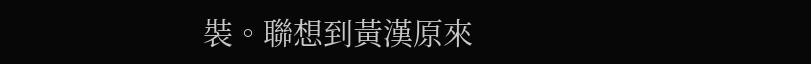裝。聯想到黃漢原來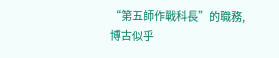“第五師作戰科長”的職務,博古似乎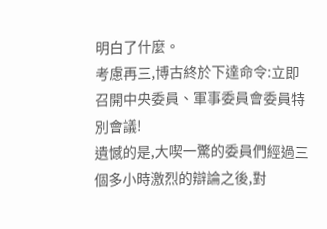明白了什麼。
考慮再三,博古終於下達命令:立即召開中央委員、軍事委員會委員特別會議!
遺憾的是,大喫一驚的委員們經過三個多小時激烈的辯論之後,對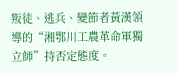叛徒、逃兵、變節者黃漢領導的“湘鄂川工農革命軍獨立師”持否定態度。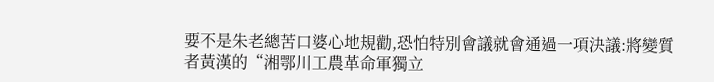要不是朱老總苦口婆心地規勸,恐怕特別會議就會通過一項決議:將變質者黃漢的“湘鄂川工農革命軍獨立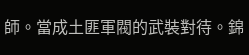師。當成土匪軍閥的武裝對待。錦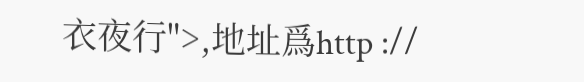衣夜行">,地址爲http ://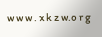w w w . x k z w.o r g